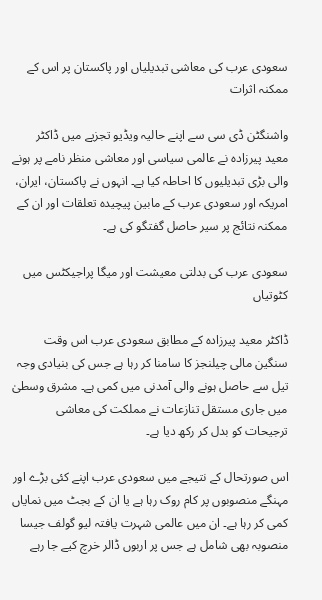سعودی عرب کی معاشی تبدیلیاں اور پاکستان پر اس کے ممکنہ اثرات

واشنگٹن ڈی سی سے اپنے حالیہ ویڈیو تجزیے میں ڈاکٹر معید پیرزادہ نے عالمی سیاسی اور معاشی منظر نامے پر ہونے والی بڑی تبدیلیوں کا احاطہ کیا ہے۔ انہوں نے پاکستان، ایران، امریکہ اور سعودی عرب کے مابین پیچیدہ تعلقات اور ان کے ممکنہ نتائج پر سیر حاصل گفتگو کی ہے۔

سعودی عرب کی بدلتی معیشت اور میگا پراجیکٹس میں کٹوتیاں

ڈاکٹر معید پیرزادہ کے مطابق سعودی عرب اس وقت سنگین مالی چیلنجز کا سامنا کر رہا ہے جس کی بنیادی وجہ تیل سے حاصل ہونے والی آمدنی میں کمی ہے۔ مشرق وسطیٰ میں جاری مستقل تنازعات نے مملکت کی معاشی ترجیحات کو بدل کر رکھ دیا ہے۔

اس صورتحال کے نتیجے میں سعودی عرب اپنے کئی بڑے اور مہنگے منصوبوں پر کام روک رہا ہے یا ان کے بجٹ میں نمایاں کمی کر رہا ہے۔ ان میں عالمی شہرت یافتہ لیو گولف جیسا منصوبہ بھی شامل ہے جس پر اربوں ڈالر خرچ کیے جا رہے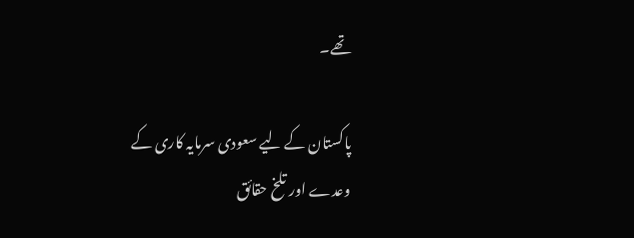تھے۔

پاکستان کے لیے سعودی سرمایہ کاری کے وعدے اور تلخ حقائق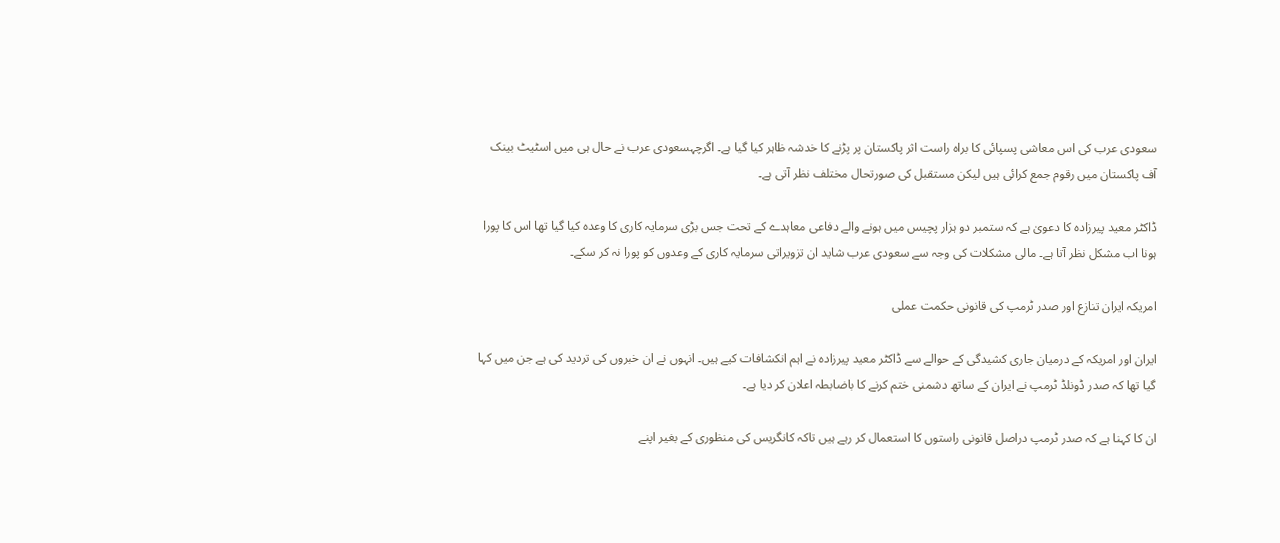سعودی عرب کی اس معاشی پسپائی کا براہ راست اثر پاکستان پر پڑنے کا خدشہ ظاہر کیا گیا ہے۔ اگرچہسعودی عرب نے حال ہی میں اسٹیٹ بینک آف پاکستان میں رقوم جمع کرائی ہیں لیکن مستقبل کی صورتحال مختلف نظر آتی ہے۔

ڈاکٹر معید پیرزادہ کا دعویٰ ہے کہ ستمبر دو ہزار پچیس میں ہونے والے دفاعی معاہدے کے تحت جس بڑی سرمایہ کاری کا وعدہ کیا گیا تھا اس کا پورا ہونا اب مشکل نظر آتا ہے۔ مالی مشکلات کی وجہ سے سعودی عرب شاید ان تزویراتی سرمایہ کاری کے وعدوں کو پورا نہ کر سکے۔

امریکہ ایران تنازع اور صدر ٹرمپ کی قانونی حکمت عملی

ایران اور امریکہ کے درمیان جاری کشیدگی کے حوالے سے ڈاکٹر معید پیرزادہ نے اہم انکشافات کیے ہیں۔ انہوں نے ان خبروں کی تردید کی ہے جن میں کہا گیا تھا کہ صدر ڈونلڈ ٹرمپ نے ایران کے ساتھ دشمنی ختم کرنے کا باضابطہ اعلان کر دیا ہے۔

ان کا کہنا ہے کہ صدر ٹرمپ دراصل قانونی راستوں کا استعمال کر رہے ہیں تاکہ کانگریس کی منظوری کے بغیر اپنے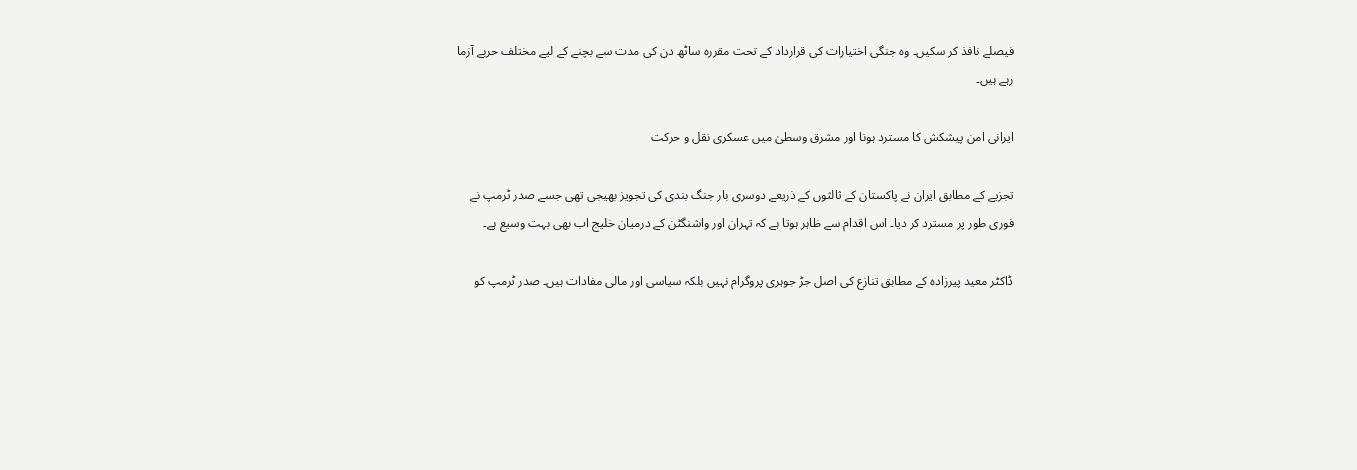فیصلے نافذ کر سکیں۔ وہ جنگی اختیارات کی قرارداد کے تحت مقررہ ساٹھ دن کی مدت سے بچنے کے لیے مختلف حربے آزما رہے ہیں۔

ایرانی امن پیشکش کا مسترد ہونا اور مشرق وسطیٰ میں عسکری نقل و حرکت

تجزیے کے مطابق ایران نے پاکستان کے ثالثوں کے ذریعے دوسری بار جنگ بندی کی تجویز بھیجی تھی جسے صدر ٹرمپ نے فوری طور پر مسترد کر دیا۔ اس اقدام سے ظاہر ہوتا ہے کہ تہران اور واشنگٹن کے درمیان خلیج اب بھی بہت وسیع ہے۔

ڈاکٹر معید پیرزادہ کے مطابق تنازع کی اصل جڑ جوہری پروگرام نہیں بلکہ سیاسی اور مالی مفادات ہیں۔ صدر ٹرمپ کو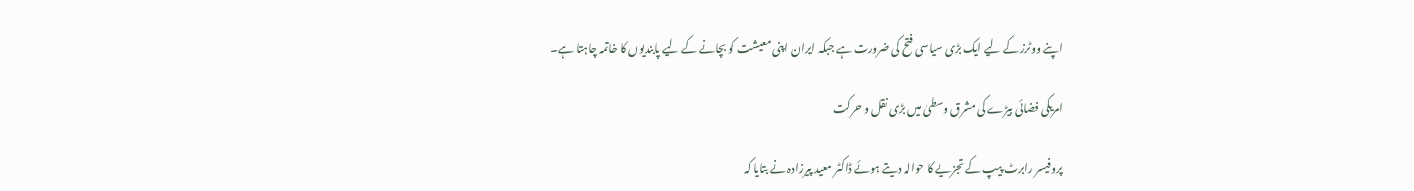اپنے ووٹرز کے لیے ایک بڑی سیاسی فتح کی ضرورت ہے جبکہ ایران اپنی معیشت کو بچانے کے لیے پابندیوں کا خاتمہ چاہتا ہے۔

امریکی فضائی بیڑے کی مشرق وسطیٰ میں بڑی نقل و حرکت

پروفیسر رابرٹ پیپ کے تجزیے کا حوالہ دیتے ہوئے ڈاکٹر معید پیرزادہ نے بتایا کہ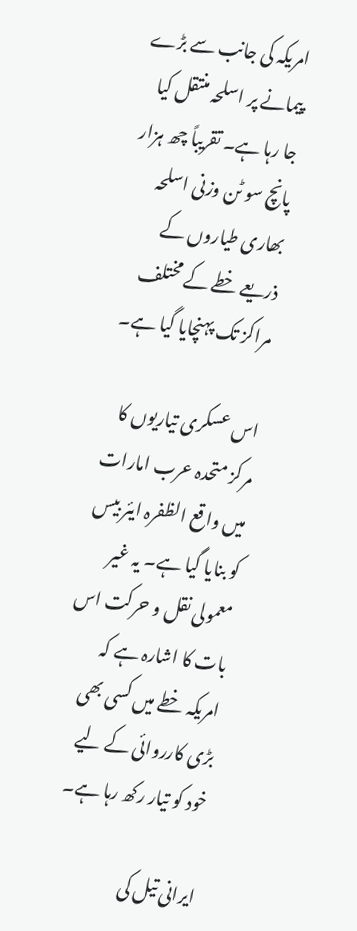امریکہ کی جانب سے بڑے پیمانے پر اسلحہ منتقل کیا جا رہا ہے۔ تقریباً چھ ہزار پانچ سو ٹن وزنی اسلحہ بھاری طیاروں کے ذریعے خطے کے مختلف مراکز تک پہنچایا گیا ہے۔

اس عسکری تیاریوں کا مرکز متحدہ عرب امارات میں واقع الظفرہ ایئر بیس کو بنایا گیا ہے۔ یہ غیر معمولی نقل و حرکت اس بات کا اشارہ ہے کہ امریکہ خطے میں کسی بھی بڑی کارروائی کے لیے خود کو تیار رکھ رہا ہے۔

ایرانی تیل کی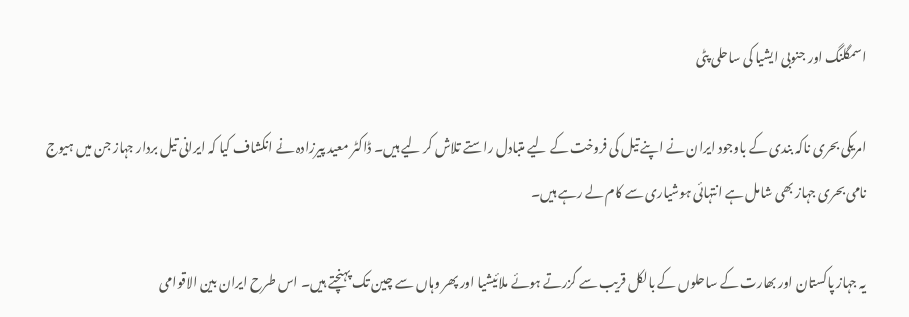اسمگلنگ اور جنوبی ایشیا کی ساحلی پٹی

امریکی بحری ناکہ بندی کے باوجود ایران نے اپنے تیل کی فروخت کے لیے متبادل راستے تلاش کر لیے ہیں۔ ڈاکٹر معید پیرزادہ نے انکشاف کیا کہ ایرانی تیل بردار جہاز جن میں ہیوج نامی بحری جہاز بھی شامل ہے انتہائی ہوشیاری سے کام لے رہے ہیں۔

یہ جہاز پاکستان اور بھارت کے ساحلوں کے بالکل قریب سے گزرتے ہوئے ملائیشیا اور پھر وہاں سے چین تک پہنچتے ہیں۔ اس طرح ایران بین الاقوامی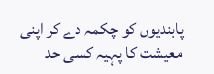پابندیوں کو چکمہ دے کر اپنی معیشت کا پہیہ کسی حد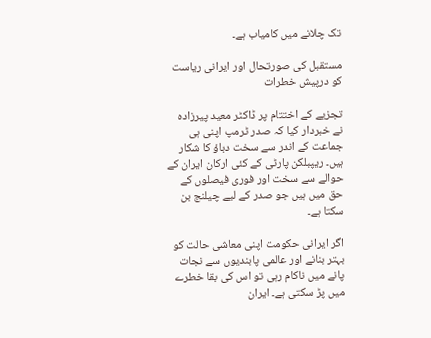تک چلانے میں کامیاب ہے۔

مستقبل کی صورتحال اور ایرانی ریاست کو درپیش خطرات

تجزیے کے اختتام پر ڈاکٹر معید پیرزادہ نے خبردار کیا کہ صدر ٹرمپ اپنی ہی جماعت کے اندر سے سخت دباؤ کا شکار ہیں۔ ریپبلکن پارٹی کے کئی ارکان ایران کے حوالے سے سخت اور فوری فیصلوں کے حق میں ہیں جو صدر کے لیے چیلنج بن سکتا ہے۔

اگر ایرانی حکومت اپنی معاشی حالت کو بہتر بنانے اور عالمی پابندیوں سے نجات پانے میں ناکام رہی تو اس کی بقا خطرے میں پڑ سکتی ہے۔ ایران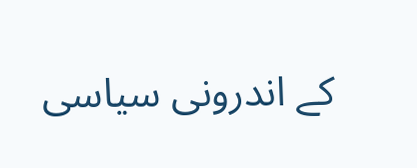کے اندرونی سیاسی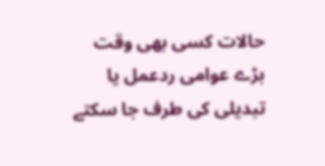حالات کسی بھی وقت بڑے عوامی ردعمل یا تبدیلی کی طرف جا سکتے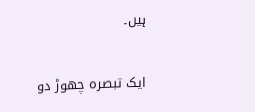ہیں۔

ایک تبصرہ چھوڑ دو